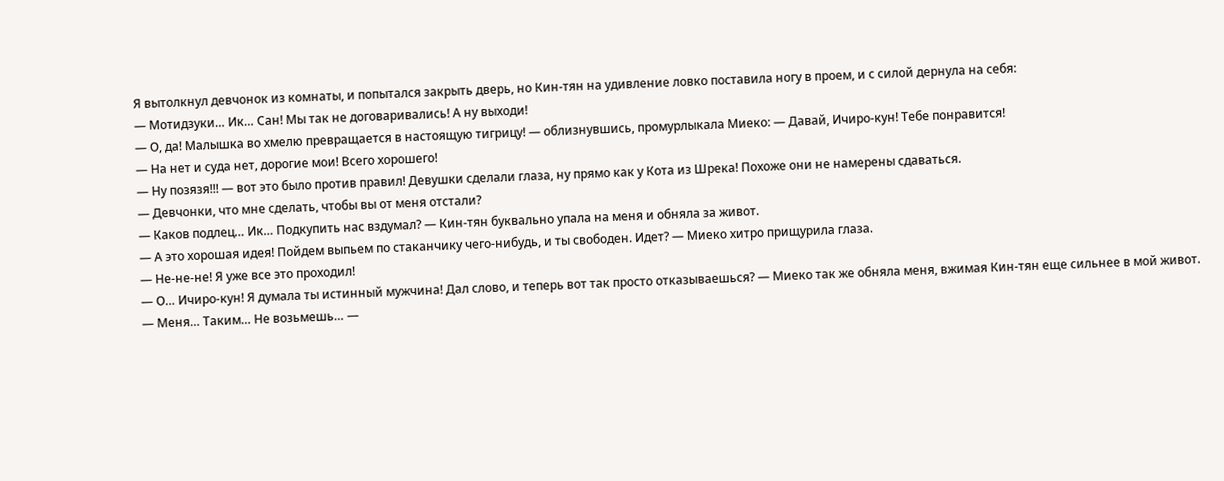Я вытолкнул девчонок из комнаты, и попытался закрыть дверь, но Кин-тян на удивление ловко поставила ногу в проем, и с силой дернула на себя:
— Мотидзуки… Ик… Сан! Мы так не договаривались! А ну выходи!
— О, да! Малышка во хмелю превращается в настоящую тигрицу! — облизнувшись, промурлыкала Миеко: — Давай, Ичиро-кун! Тебе понравится!
— На нет и суда нет, дорогие мои! Всего хорошего!
— Ну позязя!!! — вот это было против правил! Девушки сделали глаза, ну прямо как у Кота из Шрека! Похоже они не намерены сдаваться.
— Девчонки, что мне сделать, чтобы вы от меня отстали?
— Каков подлец… Ик… Подкупить нас вздумал? — Кин-тян буквально упала на меня и обняла за живот.
— А это хорошая идея! Пойдем выпьем по стаканчику чего-нибудь, и ты свободен. Идет? — Миеко хитро прищурила глаза.
— Не-не-не! Я уже все это проходил!
— О… Ичиро-кун! Я думала ты истинный мужчина! Дал слово, и теперь вот так просто отказываешься? — Миеко так же обняла меня, вжимая Кин-тян еще сильнее в мой живот.
— Меня… Таким… Не возьмешь… —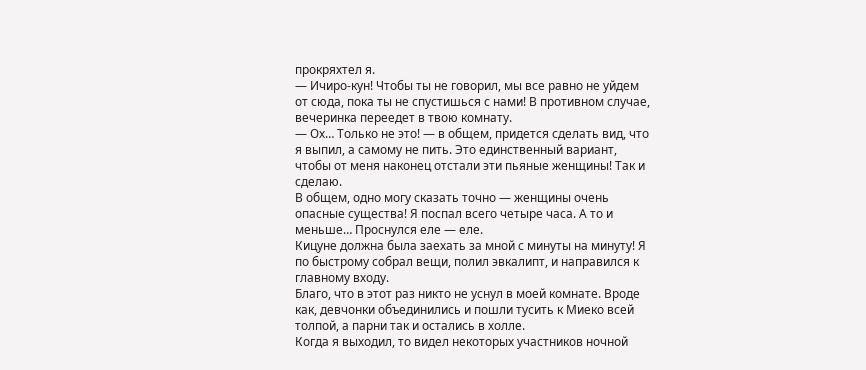прокряхтел я.
— Ичиро-кун! Чтобы ты не говорил, мы все равно не уйдем от сюда, пока ты не спустишься с нами! В противном случае, вечеринка переедет в твою комнату.
— Ох… Только не это! — в общем, придется сделать вид, что я выпил, а самому не пить. Это единственный вариант, чтобы от меня наконец отстали эти пьяные женщины! Так и сделаю.
В общем, одно могу сказать точно — женщины очень опасные существа! Я поспал всего четыре часа. А то и меньше… Проснулся еле — еле.
Кицуне должна была заехать за мной с минуты на минуту! Я по быстрому собрал вещи, полил эвкалипт, и направился к главному входу.
Благо, что в этот раз никто не уснул в моей комнате. Вроде как, девчонки объединились и пошли тусить к Миеко всей толпой, а парни так и остались в холле.
Когда я выходил, то видел некоторых участников ночной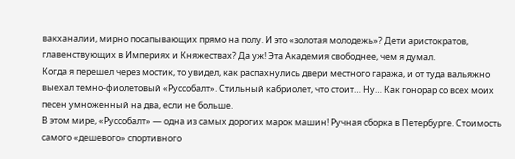вакханалии, мирно посапывающих прямо на полу. И это «золотая молодежь»? Дети аристократов, главенствующих в Империях и Княжествах? Да уж! Эта Академия свободнее, чем я думал.
Когда я перешел через мостик, то увидел, как распахнулись двери местного гаража, и от туда вальяжно выехал темно-фиолетовый «Руссобалт». Стильный кабриолет, что стоит… Ну… Как гонорар со всех моих песен умноженный на два, если не больше.
В этом мире, «Руссобалт» — одна из самых дорогих марок машин! Ручная сборка в Петербурге. Стоимость самого «дешевого» спортивного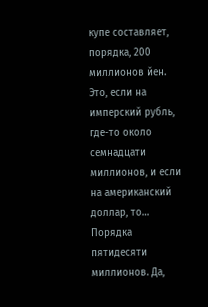купе составляет, порядка, 200 миллионов йен. Это, если на имперский рубль, где-то около семнадцати миллионов, и если на американский доллар, то… Порядка пятидесяти миллионов. Да,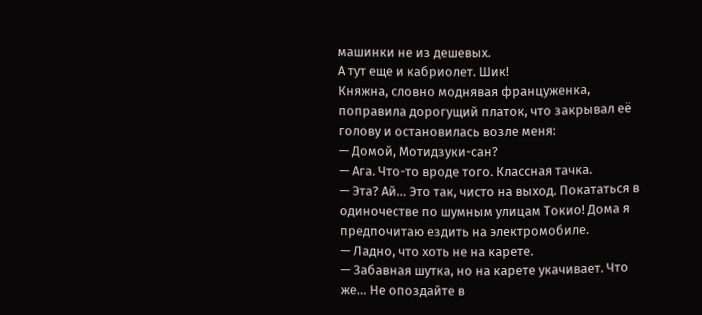машинки не из дешевых.
А тут еще и кабриолет. Шик!
Княжна, словно моднявая француженка, поправила дорогущий платок, что закрывал её голову и остановилась возле меня:
— Домой, Мотидзуки-сан?
— Ага. Что-то вроде того. Классная тачка.
— Эта? Ай… Это так, чисто на выход. Покататься в одиночестве по шумным улицам Токио! Дома я предпочитаю ездить на электромобиле.
— Ладно, что хоть не на карете.
— Забавная шутка, но на карете укачивает. Что же… Не опоздайте в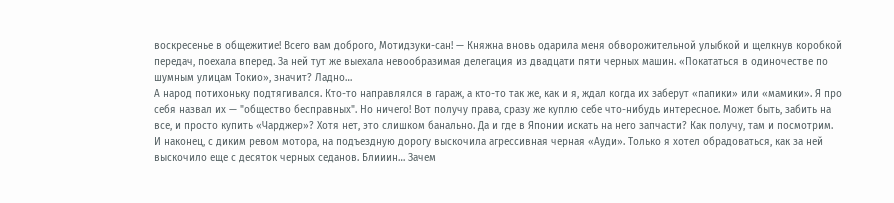воскресенье в общежитие! Всего вам доброго, Мотидзуки-сан! — Княжна вновь одарила меня обворожительной улыбкой и щелкнув коробкой передач, поехала вперед. За ней тут же выехала невообразимая делегация из двадцати пяти черных машин. «Покататься в одиночестве по шумным улицам Токио», значит? Ладно…
А народ потихоньку подтягивался. Кто-то направлялся в гараж, а кто-то так же, как и я, ждал когда их заберут «папики» или «мамики». Я про себя назвал их — "общество бесправных". Но ничего! Вот получу права, сразу же куплю себе что-нибудь интересное. Может быть, забить на все, и просто купить «Чарджер»? Хотя нет, это слишком банально. Да и где в Японии искать на него запчасти? Как получу, там и посмотрим.
И наконец, с диким ревом мотора, на подъездную дорогу выскочила агрессивная черная «Ауди». Только я хотел обрадоваться, как за ней выскочило еще с десяток черных седанов. Блииин… Зачем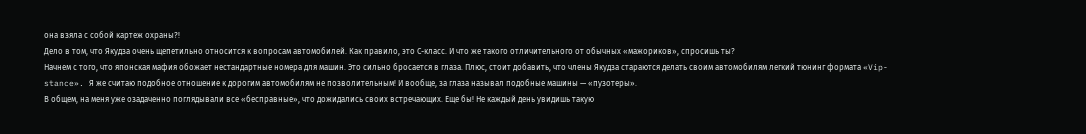она взяла с собой картеж охраны?!
Дело в том, что Якудза очень щепетильно относится к вопросам автомобилей. Как правило, это С-класс. И что же такого отличительного от обычных «мажориков», спросишь ты?
Начнем с того, что японская мафия обожает нестандартные номера для машин. Это сильно бросается в глаза. Плюс, стоит добавить, что члены Якудза стараются делать своим автомобилям легкий тюнинг формата «Vip-stance». Я же считаю подобное отношение к дорогим автомобилям не позволительным! И вообще, за глаза называл подобные машины — «пузотеры».
В общем, на меня уже озадаченно поглядывали все «бесправные», что дожидались своих встречающих. Еще бы! Не каждый день увидишь такую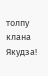толпу клана Якудза!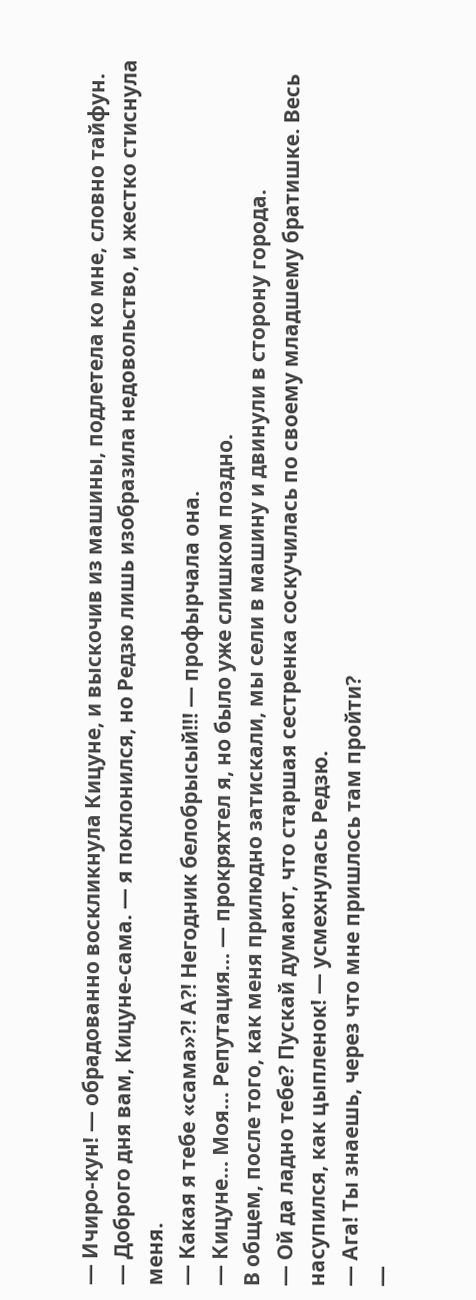— Ичиро-кун! — обрадованно воскликнула Кицуне, и выскочив из машины, подлетела ко мне, словно тайфун.
— Доброго дня вам, Кицуне-сама. — я поклонился, но Редзю лишь изобразила недовольство, и жестко стиснула меня.
— Какая я тебе «сама»?! А?! Негодник белобрысый!!! — профырчала она.
— Кицуне… Моя… Репутация… — прокряхтел я, но было уже слишком поздно.
В общем, после того, как меня прилюдно затискали, мы сели в машину и двинули в сторону города.
— Ой да ладно тебе? Пускай думают, что старшая сестренка соскучилась по своему младшему братишке. Весь насупился, как цыпленок! — усмехнулась Редзю.
— Ага! Ты знаешь, через что мне пришлось там пройти?
—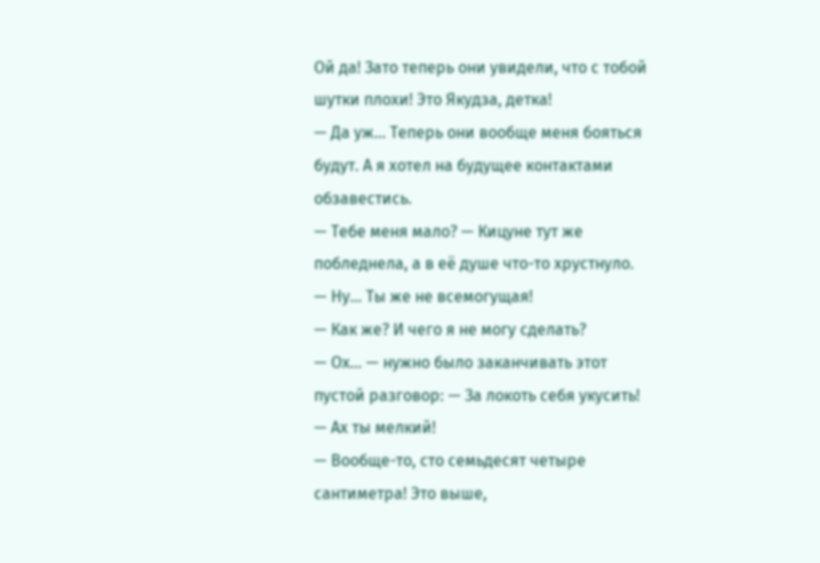Ой да! Зато теперь они увидели, что с тобой шутки плохи! Это Якудза, детка!
— Да уж… Теперь они вообще меня бояться будут. А я хотел на будущее контактами обзавестись.
— Тебе меня мало? — Кицуне тут же побледнела, а в её душе что-то хрустнуло.
— Ну… Ты же не всемогущая!
— Как же? И чего я не могу сделать?
— Ох… — нужно было заканчивать этот пустой разговор: — За локоть себя укусить!
— Ах ты мелкий!
— Вообще-то, сто семьдесят четыре сантиметра! Это выше,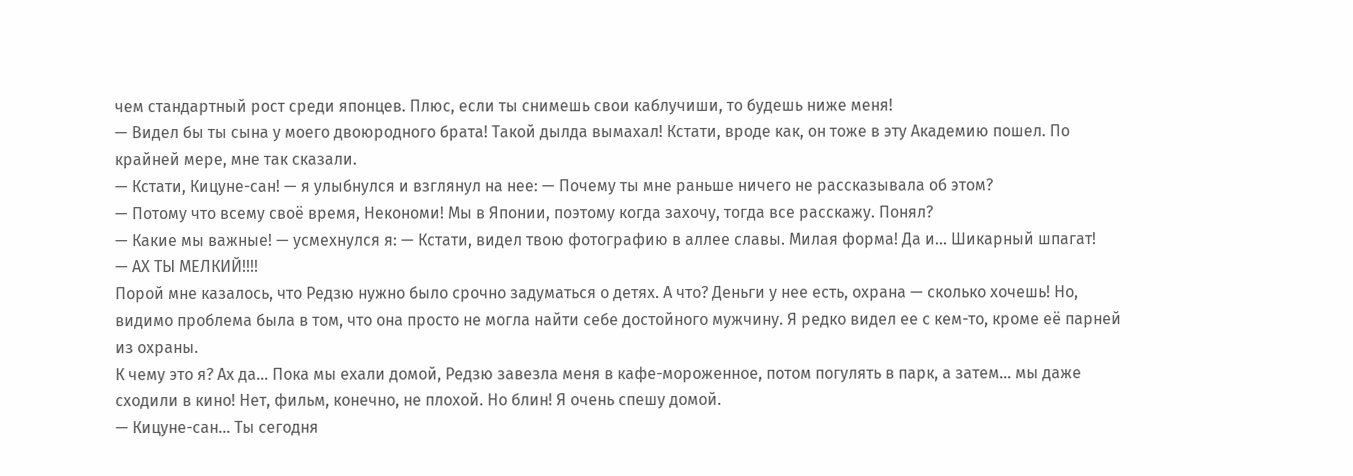чем стандартный рост среди японцев. Плюс, если ты снимешь свои каблучиши, то будешь ниже меня!
— Видел бы ты сына у моего двоюродного брата! Такой дылда вымахал! Кстати, вроде как, он тоже в эту Академию пошел. По крайней мере, мне так сказали.
— Кстати, Кицуне-сан! — я улыбнулся и взглянул на нее: — Почему ты мне раньше ничего не рассказывала об этом?
— Потому что всему своё время, Некономи! Мы в Японии, поэтому когда захочу, тогда все расскажу. Понял?
— Какие мы важные! — усмехнулся я: — Кстати, видел твою фотографию в аллее славы. Милая форма! Да и… Шикарный шпагат!
— АХ ТЫ МЕЛКИЙ!!!!
Порой мне казалось, что Редзю нужно было срочно задуматься о детях. А что? Деньги у нее есть, охрана — сколько хочешь! Но, видимо проблема была в том, что она просто не могла найти себе достойного мужчину. Я редко видел ее с кем-то, кроме её парней из охраны.
К чему это я? Ах да… Пока мы ехали домой, Редзю завезла меня в кафе-мороженное, потом погулять в парк, а затем… мы даже сходили в кино! Нет, фильм, конечно, не плохой. Но блин! Я очень спешу домой.
— Кицуне-сан… Ты сегодня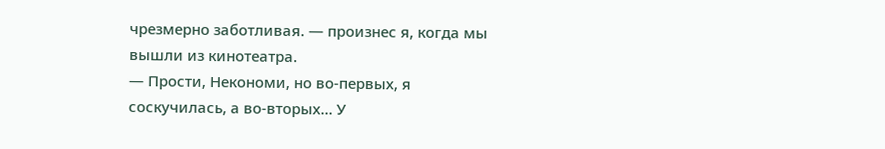чрезмерно заботливая. — произнес я, когда мы вышли из кинотеатра.
— Прости, Некономи, но во-первых, я соскучилась, а во-вторых… У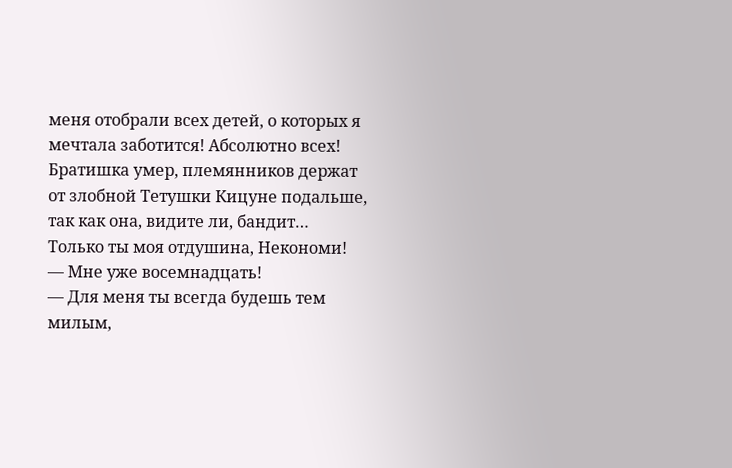меня отобрали всех детей, о которых я мечтала заботится! Абсолютно всех! Братишка умер, племянников держат от злобной Тетушки Кицуне подальше, так как она, видите ли, бандит… Только ты моя отдушина, Некономи!
— Мне уже восемнадцать!
— Для меня ты всегда будешь тем милым,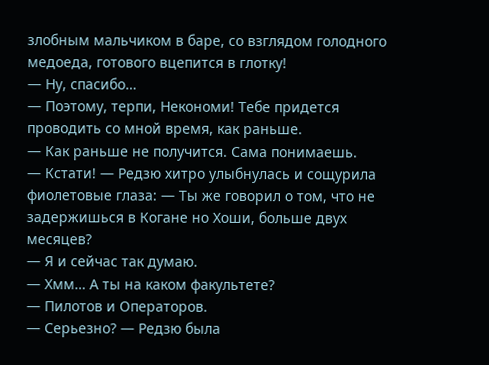злобным мальчиком в баре, со взглядом голодного медоеда, готового вцепится в глотку!
— Ну, спасибо…
— Поэтому, терпи, Некономи! Тебе придется проводить со мной время, как раньше.
— Как раньше не получится. Сама понимаешь.
— Кстати! — Редзю хитро улыбнулась и сощурила фиолетовые глаза: — Ты же говорил о том, что не задержишься в Когане но Хоши, больше двух месяцев?
— Я и сейчас так думаю.
— Хмм… А ты на каком факультете?
— Пилотов и Операторов.
— Серьезно? — Редзю была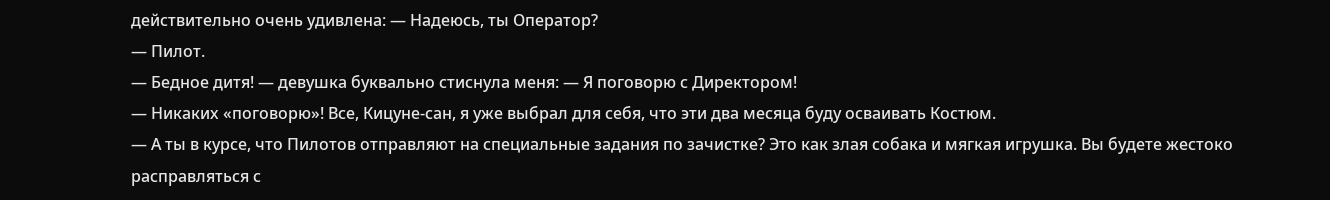действительно очень удивлена: — Надеюсь, ты Оператор?
— Пилот.
— Бедное дитя! — девушка буквально стиснула меня: — Я поговорю с Директором!
— Никаких «поговорю»! Все, Кицуне-сан, я уже выбрал для себя, что эти два месяца буду осваивать Костюм.
— А ты в курсе, что Пилотов отправляют на специальные задания по зачистке? Это как злая собака и мягкая игрушка. Вы будете жестоко расправляться с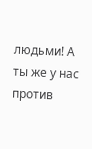людьми! А ты же у нас против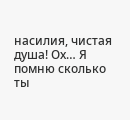насилия, чистая душа! Ох… Я помню сколько ты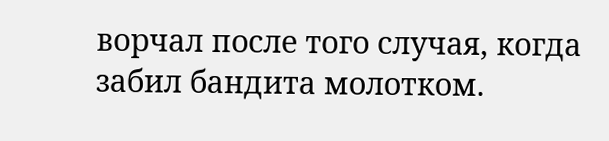ворчал после того случая, когда забил бандита молотком.